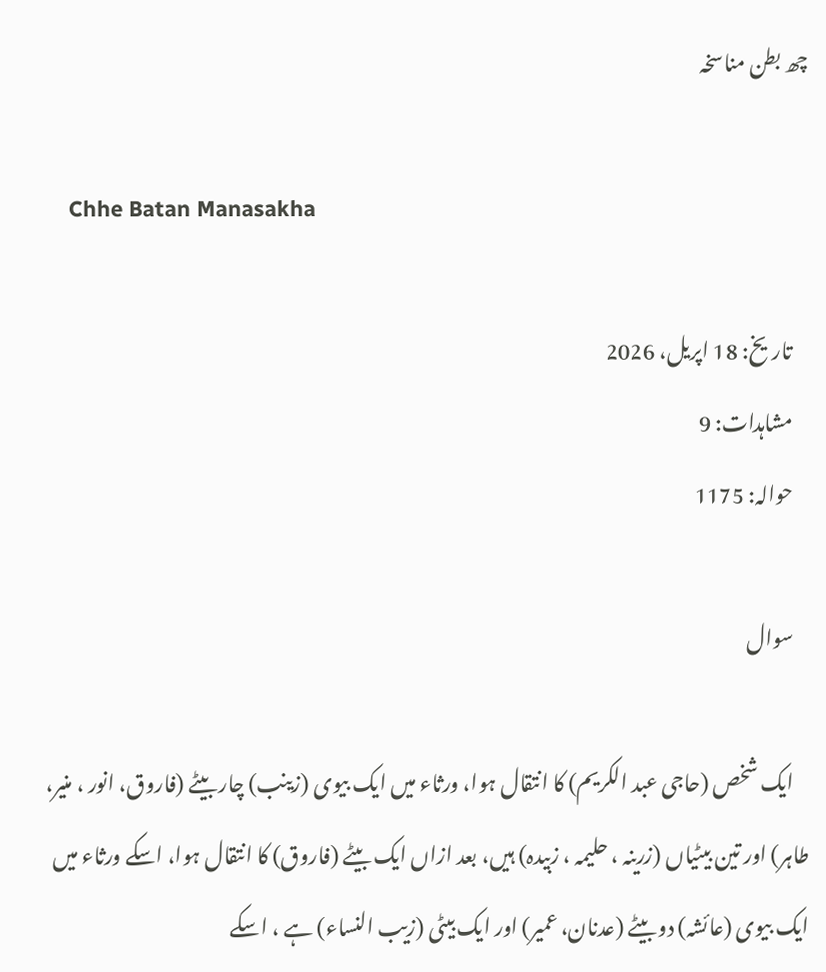چھ بطن مناسخہ

    Chhe Batan Manasakha

    تاریخ: 18 اپریل، 2026
    مشاہدات: 9
    حوالہ: 1175

    سوال

    ایک شخص (حاجی عبد الکریم) کا انتقال ہوا، ورثاء میں ایک بیوی (زینب) چار بیٹے (فاروق، انور ، منیر، طاہر) اور تین بیٹیاں (زرینہ ، حلیمہ ، زبیدہ) ہیں، بعد ازاں ایک بیٹے (فاروق) کا انتقال ہوا، اسکے ورثاء میں ایک بیوی (عائشہ) دو بیٹے (عدنان، عمیر) اور ایک بیٹی (زیب النساء) ہے ، اسکے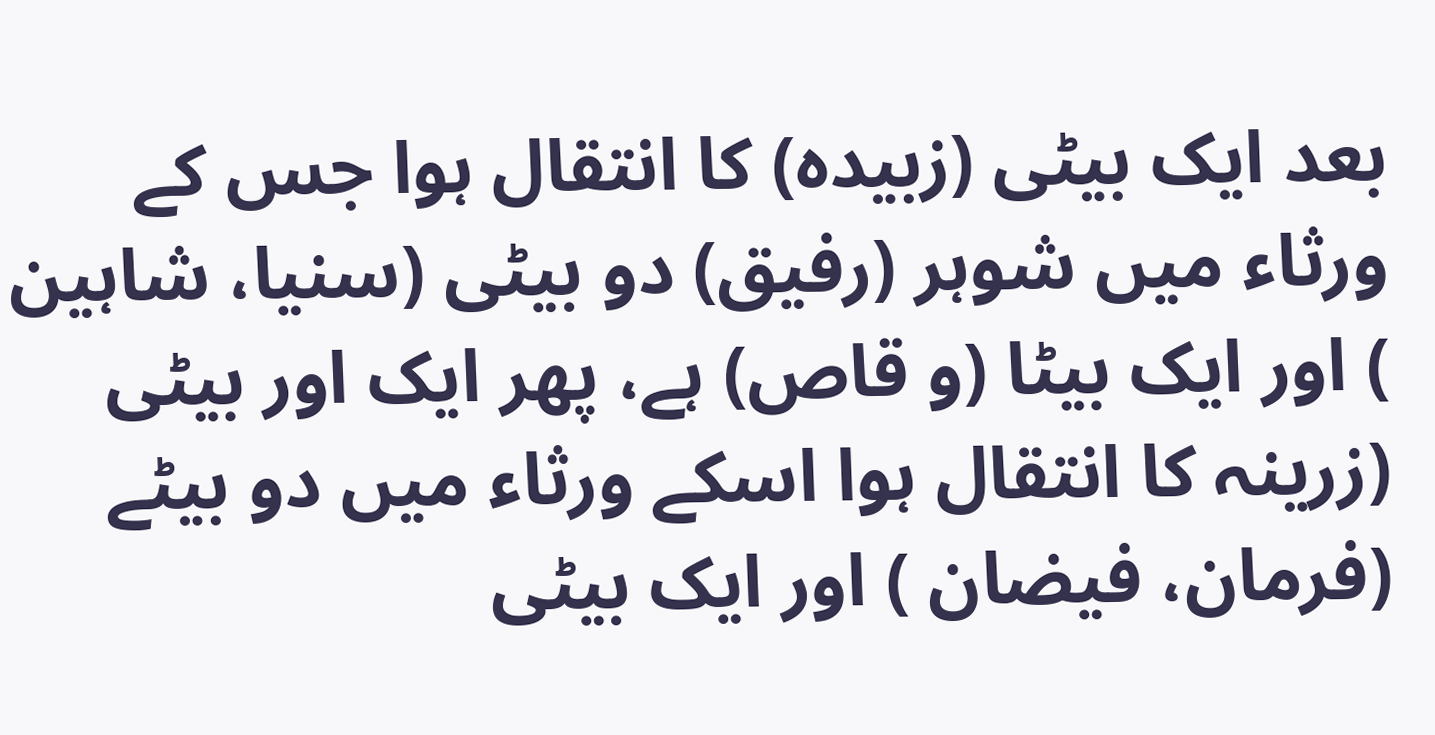بعد ایک بیٹی (زبیدہ) کا انتقال ہوا جس کے ورثاء میں شوہر (رفیق) دو بیٹی (سنیا، شاہین ) اور ایک بیٹا (و قاص) ہے، پھر ایک اور بیٹی (زرینہ کا انتقال ہوا اسکے ورثاء میں دو بیٹے (فرمان، فیضان ) اور ایک بیٹی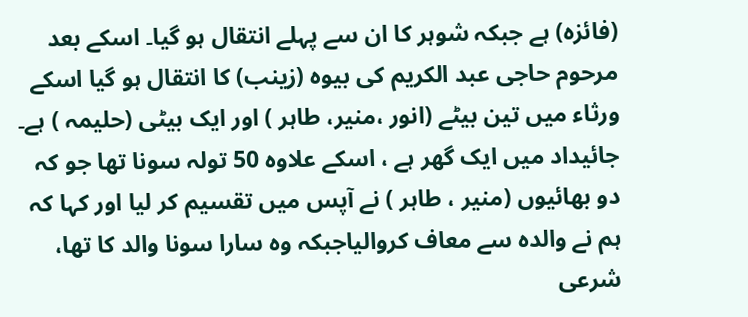(فائزہ) ہے جبکہ شوہر کا ان سے پہلے انتقال ہو گیا۔ اسکے بعد مرحوم حاجی عبد الکریم کی بیوہ (زینب) کا انتقال ہو گیا اسکے ورثاء میں تین بیٹے (انور ،منیر، طاہر ) اور ایک بیٹی (حلیمہ ) ہے۔ جائیداد میں ایک گھر ہے ، اسکے علاوہ 50 تولہ سونا تھا جو کہ دو بھائیوں (منیر ، طاہر ) نے آپس میں تقسیم کر لیا اور کہا کہ ہم نے والدہ سے معاف کروالیاجبکہ وہ سارا سونا والد کا تھا، شرعی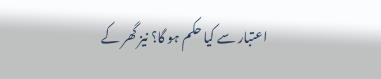اعتبار سے کیا حکم ہو گا؟ نیز گھر کے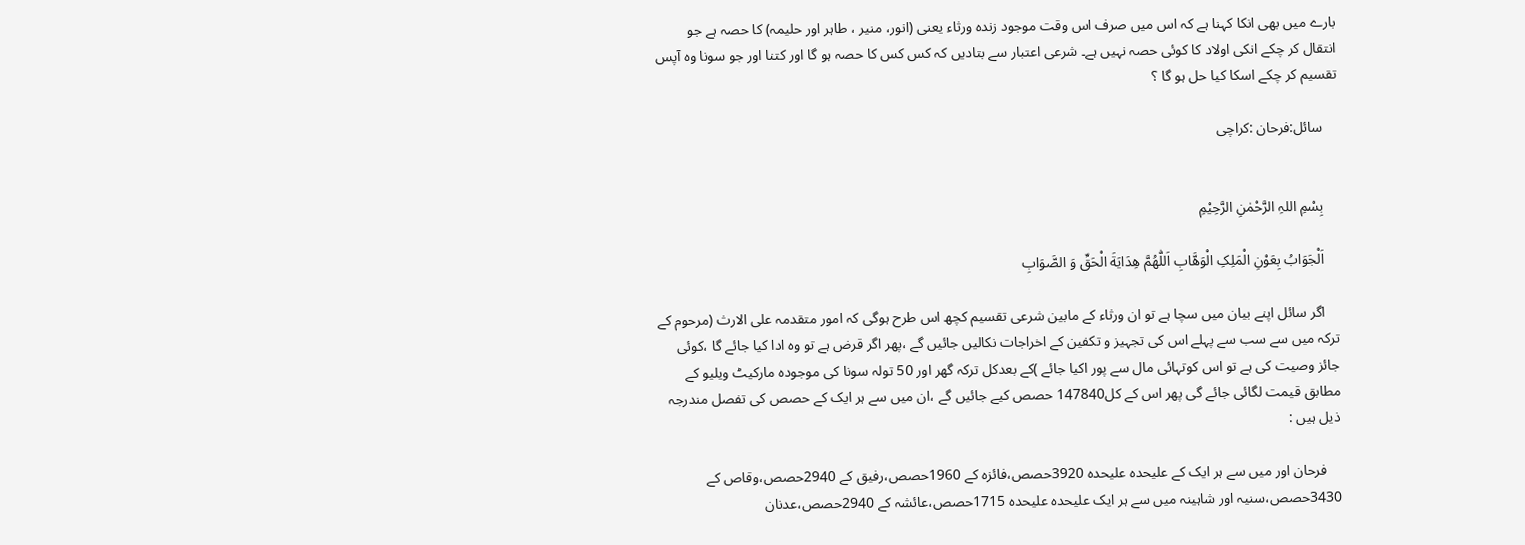بارے میں بھی انکا کہنا ہے کہ اس میں صرف اس وقت موجود زندہ ورثاء یعنی (انور، منیر ، طاہر اور حلیمہ) کا حصہ ہے جو انتقال کر چکے انکی اولاد کا کوئی حصہ نہیں ہے۔ شرعی اعتبار سے بتادیں کہ کس کس کا حصہ ہو گا اور کتنا اور جو سونا وہ آپس تقسیم کر چکے اسکا کیا حل ہو گا ؟

    سائل:فرحان :کراچی


    بِسْمِ اللہِ الرَّحْمٰنِ الرَّحِيْمِ

    اَلْجَوَابُ بِعَوْنِ الْمَلِکِ الْوَھَّابِ اَللّٰھُمَّ ھِدَايَةَ الْحَقِّ وَ الصَّوَابِ

    اگر سائل اپنے بیان میں سچا ہے تو ان ورثاء کے مابین شرعی تقسیم کچھ اس طرح ہوگی کہ امور متقدمہ علی الارث (مرحوم کے ترکہ میں سے سب سے پہلے اس کی تجہیز و تکفین کے اخراجات نکالیں جائیں گے ،پھر اگر قرض ہے تو وہ ادا کیا جائے گا ،کوئی جائز وصیت کی ہے تو اس کوتہائی مال سے پور اکیا جائے )کے بعدکل ترکہ گھر اور 50 تولہ سونا کی موجودہ مارکیٹ ویلیو کے مطابق قیمت لگائی جائے گی پھر اس کے کل147840 حصص کیے جائیں گے ،ان میں سے ہر ایک کے حصص کی تفصل مندرجہ ذیل ہیں :

    فرحان اور میں سے ہر ایک کے علیحدہ علیحدہ 3920حصص،فائزہ کے 1960حصص،رفیق کے 2940حصص،وقاص کے 3430حصص،سنیہ اور شاہینہ میں سے ہر ایک علیحدہ علیحدہ 1715حصص،عائشہ کے 2940حصص،عدنان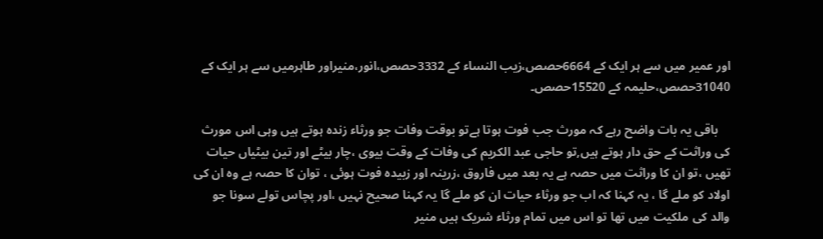اور عمیر میں سے ہر ایک کے 6664حصص،زیب النساء کے 3332حصص،انور،منیراور طاہرمیں سے ہر ایک کے 31040حصص،حلیمہ کے 15520حصص۔

    باقی یہ بات واضح رہے کہ مورث جب فوت ہوتا ہےتو بوقت وفات جو ورثاء زندہ ہوتے ہیں وہی اس مورث کی وراثت کے حق دار ہوتے ہیں,تو حاجی عبد الکریم کی وفات کے وقت بیوی ،چار بیٹے اور تین بیٹیاں حیات تھیں ،تو ان کا وراثت میں حصہ ہے یہ بعد میں فاروق ،زرینہ اور زبیدہ فوت ہوئی ، توان کا حصہ ہے وہ ان کی اولاد کو ملے گا ، یہ کہنا کہ اب جو ورثاء حیات ان کو ملے گا یہ کہنا صحیح نہیں ،اور پچاس تولے سونا جو والد کی ملکیت میں تھا تو اس میں تمام ورثاء شریک ہیں منیر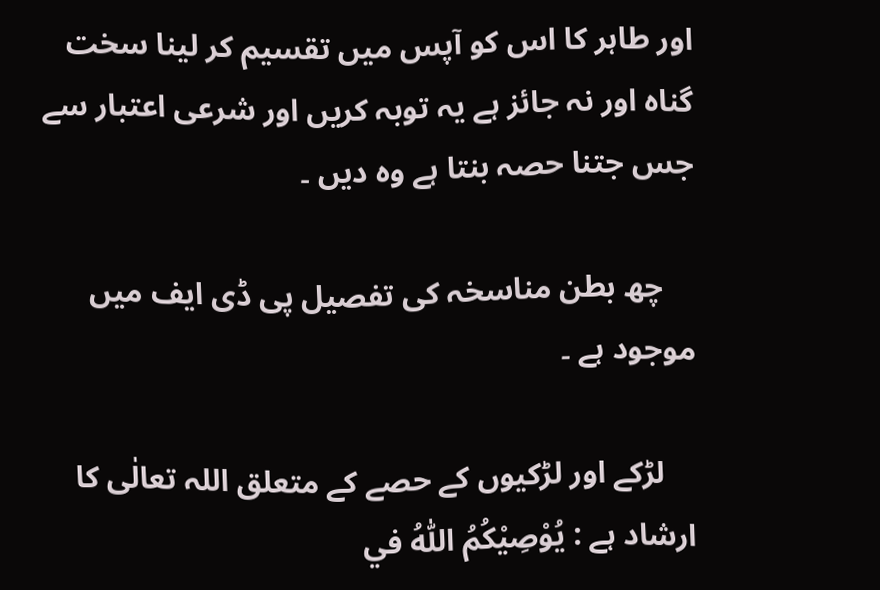اور طاہر کا اس کو آپس میں تقسیم کر لینا سخت گناہ اور نہ جائز ہے یہ توبہ کریں اور شرعی اعتبار سے جس جتنا حصہ بنتا ہے وہ دیں ۔

    چھ بطن مناسخہ کی تفصیل پی ڈی ایف میں موجود ہے ۔

    لڑکے اور لڑکیوں کے حصے کے متعلق اللہ تعالٰی کا ارشاد ہے : یُوْصِیْكُمُ اللّٰهُ في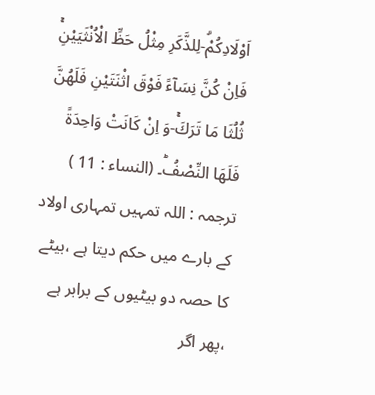اَوْلَادِكُمْۗ-لِلذَّكَرِ مِثْلُ حَظِّ الْاُنْثَیَیْنِۚ فَاِنْ كُنَّ نِسَآءً فَوْقَ اثْنَتَیْنِ فَلَهُنَّ ثُلُثَا مَا تَرَكَۚ-وَ اِنْ كَانَتْ وَاحِدَةً فَلَهَا النِّصْفُؕ۔ (النساء : 11 ) ترجمہ : اللہ تمہیں تمہاری اولاد کے بارے میں حکم دیتا ہے ،بیٹے کا حصہ دو بیٹیوں کے برابر ہے ،پھر اگر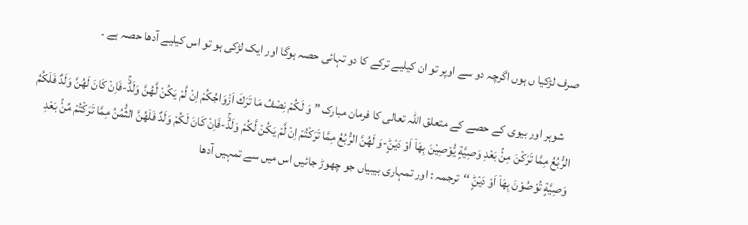صرف لڑکیا ں ہوں اگرچہ دو سے اوپر تو ان کیلیے ترکے کا دو تہائی حصہ ہوگا اور ایک لڑکی ہو تو اس کیلیے آدھا حصہ ہے ۔

    شوہر اور بیوی کے حصے کے متعلق اللہ تعالی کا فرمان مبارک ” وَ لَكُمْ نِصْفُ مَا تَرَكَ اَزْوَاجُكُمْ اِنْ لَّمْ یَكُنْ لَّهُنَّ وَلَدٌۚ-فَاِنْ كَانَ لَهُنَّ وَلَدٌ فَلَكُمُ الرُّبُعُ مِمَّا تَرَكْنَ مِنْۢ بَعْدِ وَصِیَّةٍ یُّوْصِیْنَ بِهَاۤ اَوْ دَیْنٍؕ-وَ لَهُنَّ الرُّبُعُ مِمَّا تَرَكْتُمْ اِنْ لَّمْ یَكُنْ لَّكُمْ وَلَدٌۚ-فَاِنْ كَانَ لَكُمْ وَلَدٌ فَلَهُنَّ الثُّمُنُ مِمَّا تَرَكْتُمْ مِّنْۢ بَعْدِ وَصِیَّةٍ تُوْصُوْنَ بِهَاۤ اَوْ دَیْنٍؕ ‘‘ترجمہ : اور تمہاری بیبیاں جو چھوڑ جائیں اس میں سے تمہیں آدھا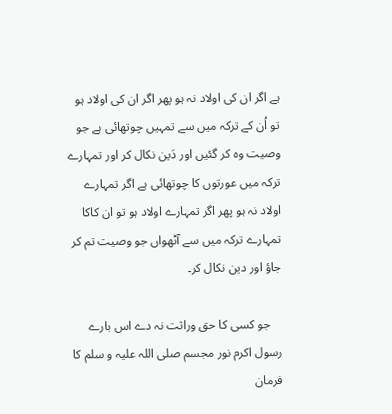ہے اگر ان کی اولاد نہ ہو پھر اگر ان کی اولاد ہو تو اُن کے ترکہ میں سے تمہیں چوتھائی ہے جو وصیت وہ کر گئیں اور دَین نکال کر اور تمہارے ترکہ میں عورتوں کا چوتھائی ہے اگر تمہارے اولاد نہ ہو پھر اگر تمہارے اولاد ہو تو ان کاکا تمہارے ترکہ میں سے آٹھواں جو وصیت تم کر جاؤ اور دین نکال کر۔

    جو کسی کا حق وراثت نہ دے اس بارے رسول اکرم نور مجسم صلی اللہ علیہ و سلم کا فرمان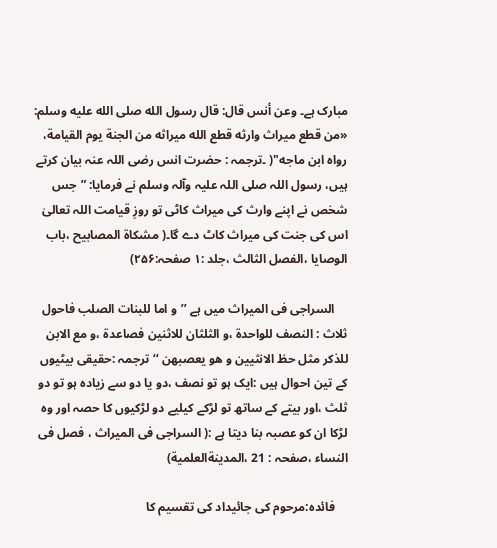مبارک ہے۔ وعن أنس قال: قال رسول الله صلى الله عليه وسلم: «من قطع ميراث وارثه قطع الله ميراثه من الجنة يوم القيامة، رواه ابن ماجه"( ۔ترجمہ : حضرت انس رضی اللہ عنہ بیان کرتے ہیں، رسول اللہ صلی ‌اللہ ‌علیہ ‌وآلہ ‌وسلم نے فرمایا: ”جس شخص نے اپنے وارث کی میراث کاٹی تو روزِ قیامت اللہ تعالیٰ اس کی جنت کی میراث کاٹ دے گا۔( مشکاة المصابیح ،باب الوصایا ،الفصل الثالث ،جلد :۱ صفحہ:۲۵۶)

    السراجی فی المیراث میں ہے ’’و اما للبنات الصلب فاحول ثلاث : النصف للواحدة ،و الثلثان للاثنین فصاعدة ،و مع الابن للذکر مثل حظ الانثیین و ھو یعصبھن ‘‘ ترجمہ :حقیقی بیٹیوں کے تین احوال ہیں :ایک ہو تو نصف ،دو یا دو سے زیادہ ہو تو دو ثلث ،اور بیتے کے ساتھ تو لڑکے کیلیے دو لڑکیوں کا حصہ اور وہ لڑکا ان کو عصبہ بنا دیتا ہے :( السراجی فی المیراث ، فصل فی النساء ،صفحہ : 21 ،المدینةالعلمیة)

    فائدہ:مرحوم کی جائیداد کی تقسیم کا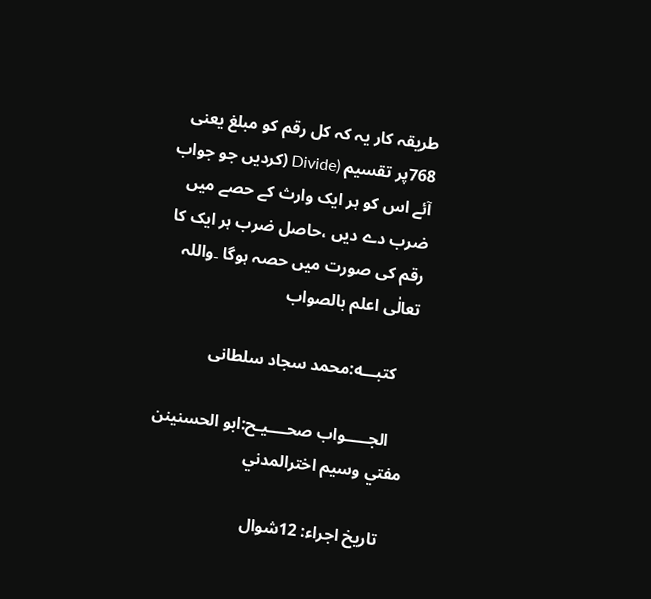طریقہ کار یہ کہ کل رقم کو مبلغ یعنی 768پر تقسیم (Divide (کردیں جو جواب آئے اس کو ہر ایک وارث کے حصے میں ضرب دے دیں ،حاصل ضرب ہر ایک کا رقم کی صورت میں حصہ ہوگا ۔واللہ تعالٰی اعلم بالصواب

    کتبـــه:محمد سجاد سلطانی

    الجـــــواب صحــــيـح:ابو الحسنينن مفتي وسيم اخترالمدني

    تاريخ اجراء: 12شوال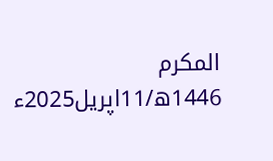المکرم 1446ھ/11اپریل2025ء